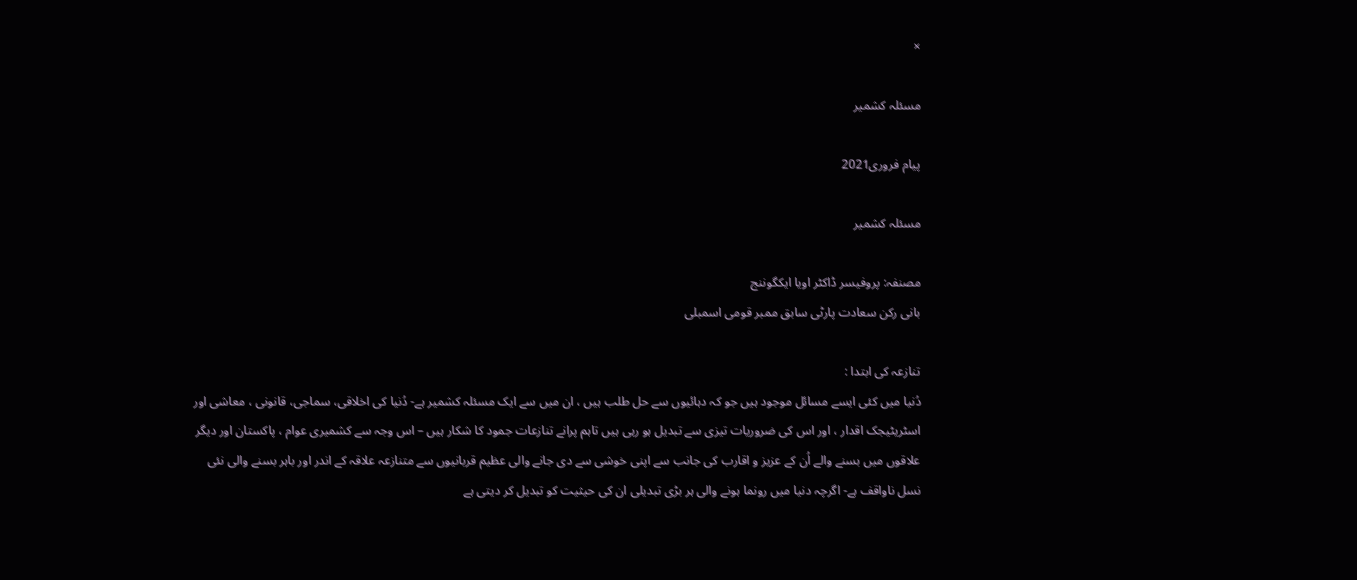×

مسئلہ کشمیر

پیام فروری2021

مسئلہ کشمیر

مصنفہ: پروفیسر ڈاکٹر اویا ایکگوننج
بانی رکن سعادت پارٹی سابق ممبر قومی اسمبلی

تنازعہ کی ابتدا :
دُنیا میں کئی ایسے مسائل موجود ہیں جو کہ دہائیوں سے حل طلب ہیں ، ان میں سے ایک مسئلہ کشمیر ہے- دُنیا کی اخلاقی، سماجی، قانونی ، معاشی اور اسٹریٹیجک اقدار ، اور اس کی ضروریات تیزی سے تبدیل ہو رہی ہیں تاہم پرانے تنازعات جمود کا شکار ہیں – اس وجہ سے کشمیری عوام ، پاکستان اور دیگر علاقوں میں بسنے والے اُن کے عزیز و اقارب کی جانب سے اپنی خوشی سے دی جانے والی عظیم قربانیوں سے متنازعہ علاقہ کے اندر اور باہر بسنے والی نئی نسل ناواقف ہے- اگرچہ دنیا میں رونما ہونے والی ہر بڑی تبدیلی ان کی حیثیت کو تبدیل کر دیتی ہے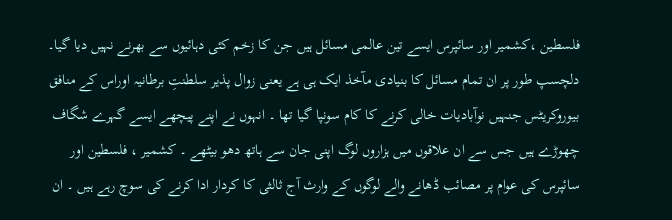فلسطین ،کشمیر اور سائپرس ایسے تین عالمی مسائل ہیں جن کا زخم کئی دہائیوں سے بھرنے نہیں دیا گیا۔ دلچسپ طور پر ان تمام مسائل کا بنیادی مآخذ ایک ہی ہے یعنی زوال پذیر سلطنتِ برطانیہ اوراس کے منافق بیوروکریٹس جنہیں نوآبادیات خالی کرنے کا کام سونپا گیا تھا ۔ انہوں نے اپنے پیچھے ایسے گہرے شگاف چھوڑے ہیں جس سے ان علاقوں میں ہزاروں لوگ اپنی جان سے ہاتھ دھو بیٹھے ۔ کشمیر ، فلسطین اور سائپرس کی عوام پر مصائب ڈھانے والے لوگوں کے وارث آج ثالثی کا کردار ادا کرنے کی سوچ رہے ہیں ۔ ان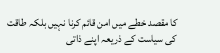کا مقصد خطے میں امن قائم کرنا نہیں بلکہ طاقت کی سیاست کے ذریعہ اپنے ذاتی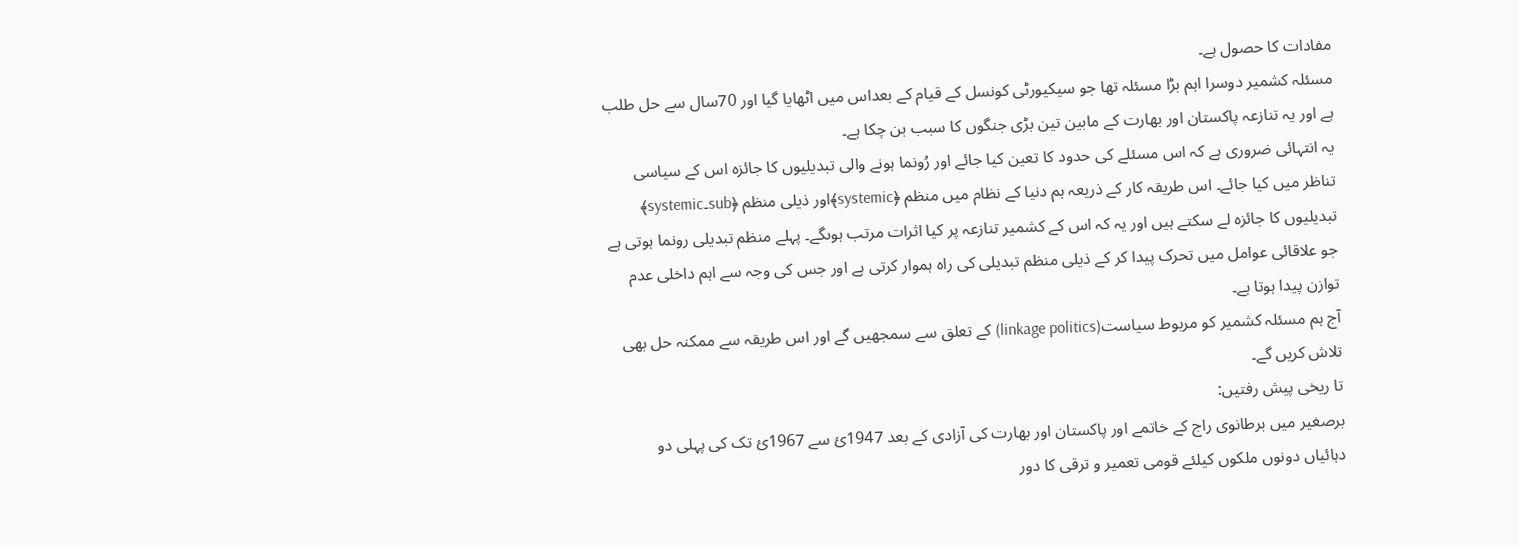مفادات کا حصول ہے۔
مسئلہ کشمیر دوسرا اہم بڑا مسئلہ تھا جو سیکیورٹی کونسل کے قیام کے بعداس میں اٹھایا گیا اور 70سال سے حل طلب ہے اور یہ تنازعہ پاکستان اور بھارت کے مابین تین بڑی جنگوں کا سبب بن چکا ہے۔
یہ انتہائی ضروری ہے کہ اس مسئلے کی حدود کا تعین کیا جائے اور رُونما ہونے والی تبدیلیوں کا جائزہ اس کے سیاسی تناظر میں کیا جائے۔ اس طریقہ کار کے ذریعہ ہم دنیا کے نظام میں منظم ﴿systemic﴾اور ذیلی منظم ﴿sub۔systemic﴾ تبدیلیوں کا جائزہ لے سکتے ہیں اور یہ کہ اس کے کشمیر تنازعہ پر کیا اثرات مرتب ہوںگے۔ پہلے منظم تبدیلی رونما ہوتی ہے جو علاقائی عوامل میں تحرک پیدا کر کے ذیلی منظم تبدیلی کی راہ ہموار کرتی ہے اور جس کی وجہ سے اہم داخلی عدم توازن پیدا ہوتا ہے۔
آج ہم مسئلہ کشمیر کو مربوط سیاست(linkage politics) کے تعلق سے سمجھیں گے اور اس طریقہ سے ممکنہ حل بھی تلاش کریں گے۔
تا ریخی پیش رفتیں:
برصغیر میں برطانوی راج کے خاتمے اور پاکستان اور بھارت کی آزادی کے بعد 1947ئ سے 1967ئ تک کی پہلی دو دہائیاں دونوں ملکوں کیلئے قومی تعمیر و ترقی کا دور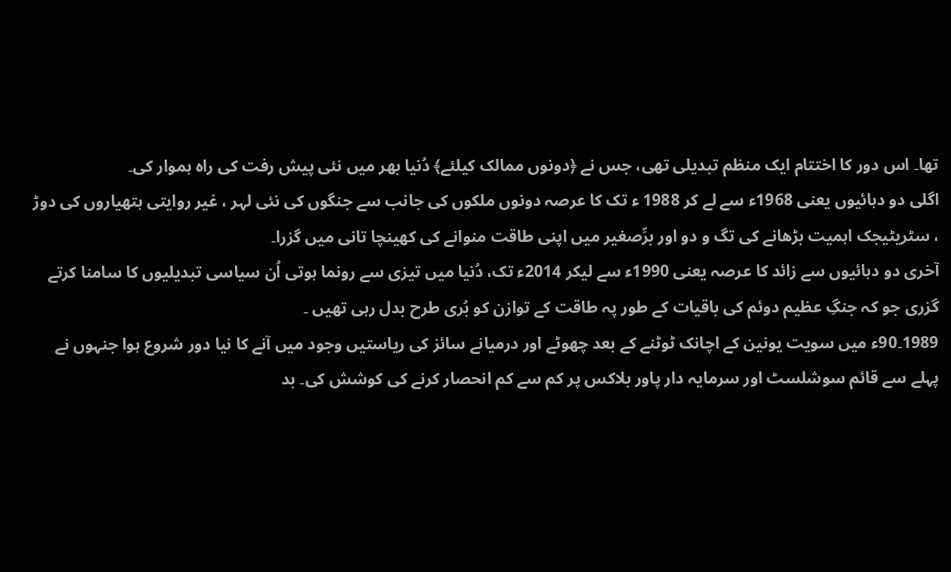تھا۔ اس دور کا اختتام ایک منظم تبدیلی تھی، جس نے ﴿دونوں ممالک کیلئے﴾ دُنیا بھر میں نئی پیش رفت کی راہ ہموار کی۔
اگلی دو دہائیوں یعنی 1968ء سے لے کر 1988 ء تک کا عرصہ دونوں ملکوں کی جانب سے جنگوں کی نئی لہر ، غیر روایتی ہتھیاروں کی دوڑ ، سٹریٹیجک اہمیت بڑھانے کی تگ و دو اور برِّصغیر میں اپنی طاقت منوانے کی کھینچا تانی میں گزرا۔
آخری دو دہائیوں سے زائد کا عرصہ یعنی 1990ء سے لیکر 2014ء تک، دُنیا میں تیزی سے رونما ہوتی اُن سیاسی تبدیلیوں کا سامنا کرتے گزری جو کہ جنگِ عظیم دوئم کی باقیات کے طور پہ طاقت کے توازن کو بُری طرح بدل رہی تھیں ۔
1989۔90ء میں سویت یونین کے اچانک ٹوٹنے کے بعد چھوٹے اور درمیانے سائز کی ریاستیں وجود میں آنے کا نیا دور شروع ہوا جنہوں نے پہلے سے قائم سوشلسٹ اور سرمایہ دار پاور بلاکس پر کم سے کم انحصار کرنے کی کوشش کی۔ بد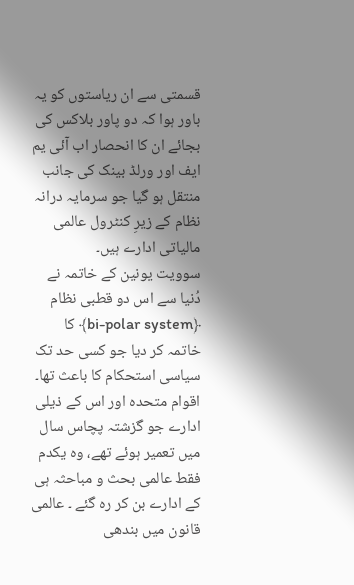قسمتی سے ان ریاستوں کو یہ باور ہوا کہ دو پاور بلاکس کی بجائے ان کا انحصار اب آئی یم ایف اور ورلڈ بینک کی جانب منتقل ہو گیا جو سرمایہ درانہ نظام کے زیرِ کنٹرول عالمی مالیاتی ادارے ہیں۔
سوویت یونین کے خاتمہ نے دُنیا سے اس دو قطبی نظام ﴿bi-polar system﴾ کا خاتمہ کر دیا جو کسی حد تک سیاسی استحکام کا باعث تھا۔ اقوام متحدہ اور اس کے ذیلی ادارے جو گزشتہ پچاس سال میں تعمیر ہوئے تھے، وہ یکدم فقط عالمی بحث و مباحثہ ہی کے ادارے بن کر رہ گئے ۔ عالمی قانون میں بندھی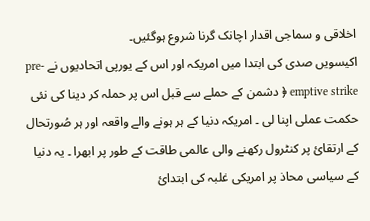اخلاقی و سماجی اقدار اچانک گرنا شروع ہوگئیں۔
اکیسویں صدی کی ابتدا میں امریکہ اور اس کے یورپی اتحادیوں نے pre-emptive strike ﴿ دشمن کے حملے سے قبل اس پر حملہ کر دینا کی نئی حکمت عملی اپنا لی ۔ امریکہ دنیا کے ہر ہونے والے واقعہ اور ہر صُورتحال کے ارتقائ پر کنٹرول رکھنے والی عالمی طاقت کے طور پر ابھرا ۔ یہ دنیا کے سیاسی محاذ پر امریکی غلبہ کی ابتدائ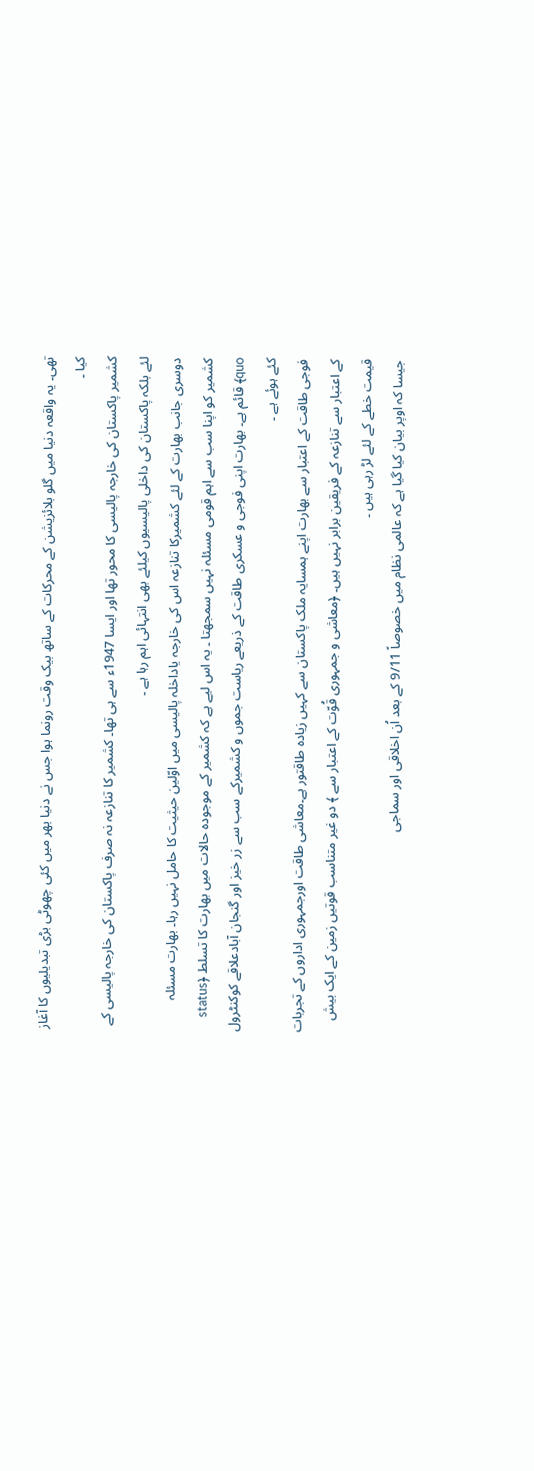تھی۔ یہ واقعہ دنیا میں گلو بلائزیشن کے محرکات کے ساتھ بیک وقت رونما ہوا جس نے دنیا بھر میں کئی چھوٹی بڑی تبدیلیوں کا آغاز کیا ۔
کشمیر پاکستان کی خارجہ پالیسی کا محور تھا اور ایسا 1947ء سے ہی تھا۔ کشمیر کا تنازعہ نہ صرف پاکستان کی خارجہ پالیسی کے لئے بلکہ پاکستان کی داخلی پالیسیوں کیلئے بھی انتہائی اہم رہا ہے ۔
دوسری جانب بھارت کے لئے کشمیرکا تنازعہ اس کی خارجہ یاداخلہ پالیسی میں اوّلین حیثیت کا حامل نہیں رہا۔ بھارت مسئلہ کشمیر کو اپنا سب سے اہم قومی مسئلہ نہیں سمجھتا ۔ یہ اس لیے ہے کہ کشمیر کے موجودہ حالات میں بھارت کا تسلط ﴿status quo﴾ قائم ہے۔ بھارت اپنی فوجی و عسکری طاقت کے ذریعے ریاست جموں و کشمیرکے سب سے زر خیز اور گنجان آبادعلاقے کوکنٹرول کئے ہوئے ہے ۔
فوجی طاقت کے اعتبار سے بھارت اپنے ہمسایہ ملک پاکستان سے کہیں زیادہ طاقتور ہے۔معاشی طاقت اورجمہوری اداروں کے تجربات کے اعتبار سے تنازعہ کے فریقین برابر نہیں ہیں۔ ﴿معاشی و جمہوری قُوّت کے اعتبار سے ﴾ دو غیر متناسب قوتیں زمین کے ایک بیش قیمت خطے کے لئے لڑ رہی ہیں ۔
جیسا کہ اوپر بیان کیا گیا ہے کہ عالمی نظام میں خصوصاً 9/11 کے بعد اُن اخلاقی اور سماجی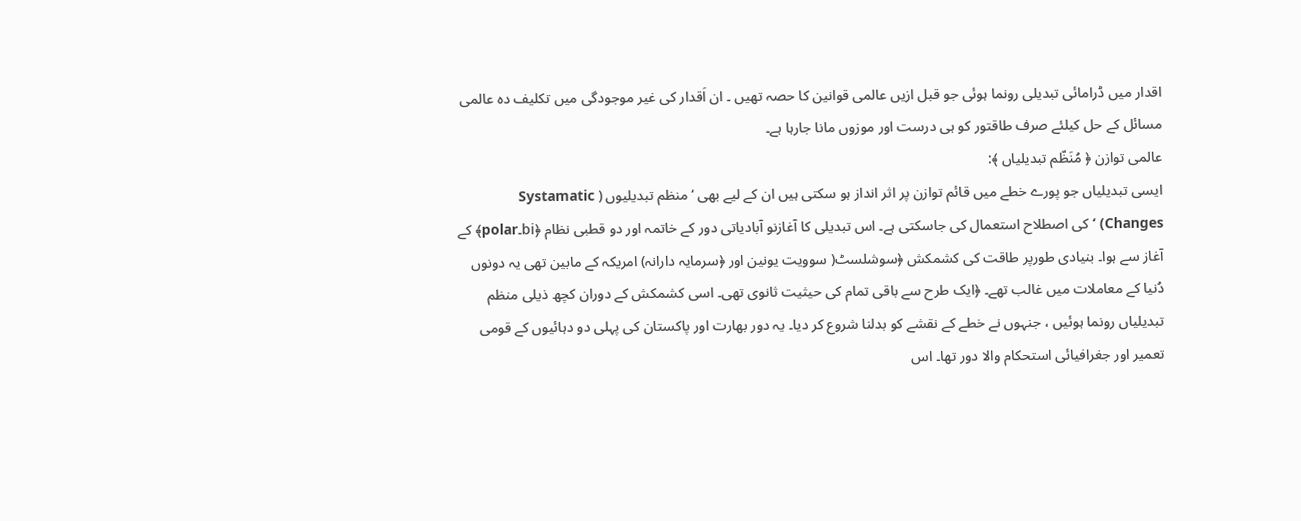اقدار میں ڈرامائی تبدیلی رونما ہوئی جو قبل ازیں عالمی قوانین کا حصہ تھیں ۔ ان اَقدار کی غیر موجودگی میں تکلیف دہ عالمی مسائل کے حل کیلئے صرف طاقتور کو ہی درست اور موزوں مانا جارہا ہے۔
عالمی توازن ﴿ مُنَظّم تبدیلیاں ﴾:
ایسی تبدیلیاں جو پورے خطے میں قائم توازن پر اثر انداز ہو سکتی ہیں ان کے لیے بھی ‘منظم تبدیلیوں ( Systamatic Changes) ‘ کی اصطلاح استعمال کی جاسکتی ہے۔ اس تبدیلی کا آغازنو آبادیاتی دور کے خاتمہ اور دو قطبی نظام ﴿bi۔polar﴾ کے آغاز سے ہوا۔ بنیادی طورپر طاقت کی کشمکش ﴿سوشلسٹ( سوویت یونین اور ﴿سرمایہ دارانہ) امریکہ کے مابین تھی یہ دونوں دُنیا کے معاملات میں غالب تھے۔ ﴿ایک طرح سے باقی تمام کی حیثیت ثانوی تھی۔ اسی کشمکش کے دوران کچھ ذیلی منظم تبدیلیاں رونما ہوئیں ، جنہوں نے خطے کے نقشے کو بدلنا شروع کر دیا۔ یہ دور بھارت اور پاکستان کی پہلی دو دہائیوں کے قومی تعمیر اور جغرافیائی استحکام والا دور تھا۔ اس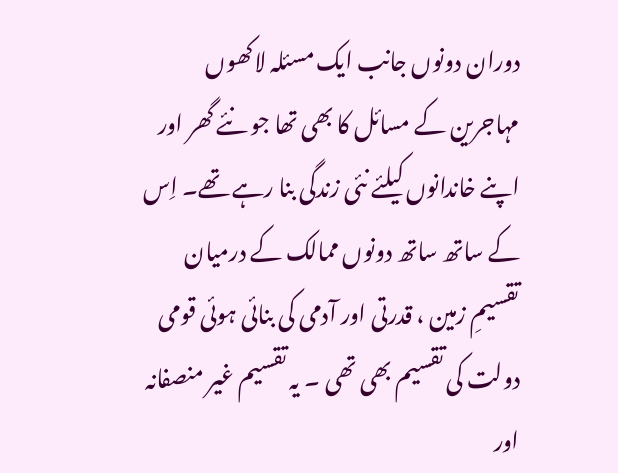دوران دونوں جانب ایک مسئلہ لاکھوں مہاجرین کے مسائل کا بھی تھا جو نئے گھر اور اپنے خاندانوں کیلئے نئی زندگی بنا رہے تھے۔ اِس کے ساتھ ساتھ دونوں ممالک کے درمیان تقسیمِ زمین ، قدرتی اور آدمی کی بنائی ہوئی قومی دولت کی تقسیم بھی تھی ۔ یہ تقسیم غیر منصفانہ اور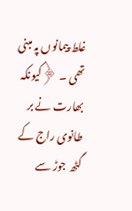غلط پیمانوں پہ مبنی تھی ۔ ﴿کیونکہ بھارت نے بر طانوی راج کے گٹھ جوڑ سے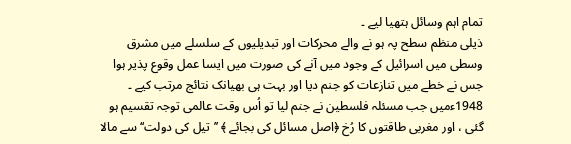تمام اہم وسائل ہتھیا لیے ۔
ذیلی منظم سطح پہ ہو نے والے محرکات اور تبدیلیوں کے سلسلے میں مشرق وسطی میں اسرائیل کے وجود میں آنے کی صورت میں ایسا عمل وقوع پذیر ہوا جس نے خطے میں تنازعات کو جنم دیا اور بہت ہی بھیانک نتائج مرتب کیے ۔ 1948ءمیں جب مسئلہ فلسطین نے جنم لیا تو اُس وقت عالمی توجہ تقسیم ہو گئی ، اور مغربی طاقتوں کا رُخ ﴿اصل مسائل کی بجائے ﴾ ’’تیل کی دولت‘‘ سے مالا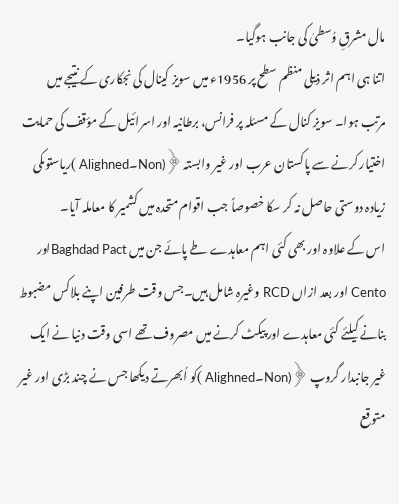مال مشرقِ وُسطیٰ کی جانب ہوگیا۔
اتنا ہی اہم اثر ذیلی منظم سطح پر 1956ء میں سویز کینال کی نجکاری کے نتیجے میں مرتب ہوا۔ سویز کنال کے مسئلہ پر فرانس، برطانیہ اور اسرائیل کے مؤقف کی حمایت اختیار کرنے سے پاکستان عرب اور غیر وابستہ ﴿(Non۔Alighned )ریاستوںکی زیادہ دوستی حاصل نہ کر سکا خصوصاً جب اقوام متحدہ میں کشمیر کا معاملہ آیا۔
اس کے علاوہ اور بھی کئی اہم معاہدے طے پائے جن میں Baghdad Pactاور Cento اور بعد ازاں RCD وغیرہ شامل ہیں۔جس وقت طرفین اپنے بلاکس مضبوط بنانے کیلئے کئی معاہدے اور پیکٹ کرنے میں مصروف تھے اسی وقت دنیا نے ایک غیر جانبدار گروپ ﴿(Non۔Alighned )کو اُبھرتے دیکھا جس نے چند بڑی اور غیر متوقع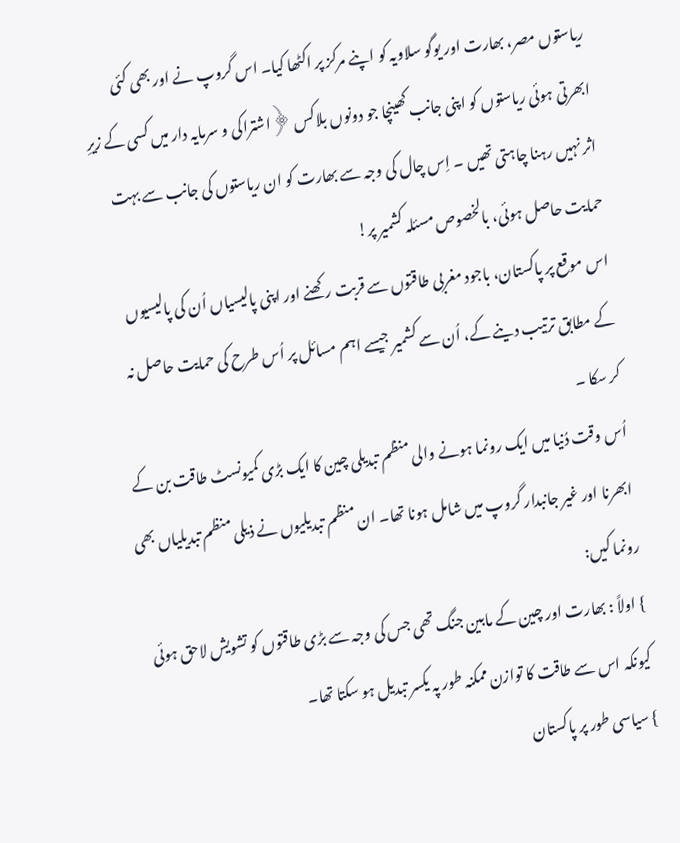ریاستوں مصر، بھارت اور یوگو سلاویہ کو اپنے مرکز پر اکٹھا کیا۔ اس گروپ نے اور بھی کئی ابھرتی ہوئی ریاستوں کو اپنی جانب کھینچا جو دونوں بلاکس ﴿اشتراکی و سرمایہ دار میں کسی کے زیرِ اثر نہیں رہنا چاہتی تھیں ۔ اِس چال کی وجہ سے بھارت کو ان ریاستوں کی جانب سے بہت حمایت حاصل ہوئی، بالخصوص مسئلہ کشمیر پر!
اس موقع پر پاکستان، باجود مغربی طاقتوں سے قربت رکھنے اور اپنی پالیسیاں اُن کی پالیسیوں کے مطابق ترتیب دینے کے، اُن سے کشمیر جیسے اہم مسائل پر اُس طرح کی حمایت حاصل نہ کر سکا ۔
اُس وقت دُنیا میں ایک رونما ہونے والی منظم تبدیلی چین کا ایک بڑی کمیونسٹ طاقت بن کے ابھرنا اور غیر جانبدار گروپ میں شامل ہونا تھا۔ ان منظم تبدیلیوں نے ذیلی منظم تبدیلیاں بھی رونما کیں:
} اولاً : بھارت اور چین کے مابین جنگ تھی جس کی وجہ سے بڑی طاقتوں کو تشویش لاحق ہوئی کیونکہ اس سے طاقت کا توازن ممکنہ طور پہ یکسر تبدیل ہو سکتا تھا۔
} سیاسی طور پر پاکستان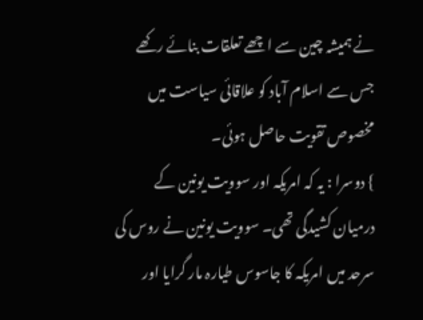نے ہمیشہ چین سے اچھے تعلقات بنائے رکھے جس سے اسلام آباد کو علاقائی سیاست میں مخصوص تقویت حاصل ہوئی۔
} دوسرا : یہ کہ امریکہ اور سوویت یونین کے درمیان کشیدگی تھی۔ سوویت یونین نے روس کی سرحد میں امریکہ کا جاسوس طیارہ مار گرایا اور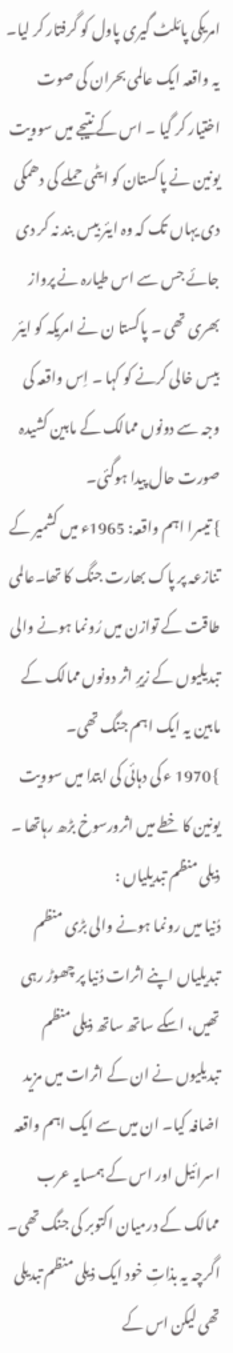امریکی پائلٹ گیری پاول کو گرفتار کر لیا۔ یہ واقعہ ایک عالمی بحران کی صوت اختیار کر گیا ۔ اس کے نتیجے میں سوویت یونین نے پاکستان کو ایٹمی حملے کی دھمکی دی یہاں تک کہ وہ ایئر بیس بند نہ کر دی جائے جس سے اس طیارہ نے پرواز بھری تھی ۔ پاکستا ن نے امریکہ کو ایئر بیس خالی کرنے کو کہا ۔ اِس واقعہ کی وجہ سے دونوں ممالک کے مابین کشیدہ صورت حال پیدا ہوگئی۔
} تیسرا اہم واقعہ: 1965ء میں کشمیر کے تنازعہ پر پاک بھارت جنگ کا تھا۔عالمی طاقت کے توازن میں رُونما ہونے والی تبدیلیوں کے زیرِ اثر دونوں ممالک کے مابین یہ ایک اہم جنگ تھی۔
} 1970 ء کی دہائی کی ابتدا میں سوویت یونین کا خطے میں اثرورسوخ بڑھ رہاتھا ۔
ذیلی منظم تبدیلیاں :
دُنیا میں رونما ہونے والی بڑی منظم تبدیلیاں اپنے اثرات دُنیا پر چھوڑ رہی تھیں، اسکے ساتھ ساتھ ذیلی منظم تبدیلیوں نے ان کے اثرات میں مزید اضافہ کیا۔ ان میں سے ایک اہم واقعہ اسرائیل اور اس کے ہمسایہ عرب ممالک کے درمیان اکتوبر کی جنگ تھی۔ اگرچہ یہ بذاتِ خود ایک ذیلی منظم تبدیلی تھی لیکن اس کے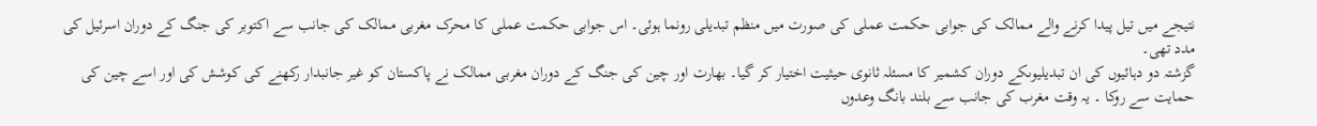نتیجے میں تیل پیدا کرنے والے ممالک کی جوابی حکمت عملی کی صورت میں منظم تبدیلی رونما ہوئی۔ اس جوابی حکمت عملی کا محرک مغربی ممالک کی جانب سے اکتوبر کی جنگ کے دوران اسرئیل کی مدد تھی۔
گزشتہ دو دہائیوں کی ان تبدیلیوںکے دوران کشمیر کا مسئلہ ثانوی حیثیت اختیار کر گیا۔ بھارت اور چین کی جنگ کے دوران مغربی ممالک نے پاکستان کو غیر جانبدار رکھنے کی کوشش کی اور اسے چین کی حمایت سے روکا ۔ یہ وقت مغرب کی جانب سے بلند بانگ وعدوں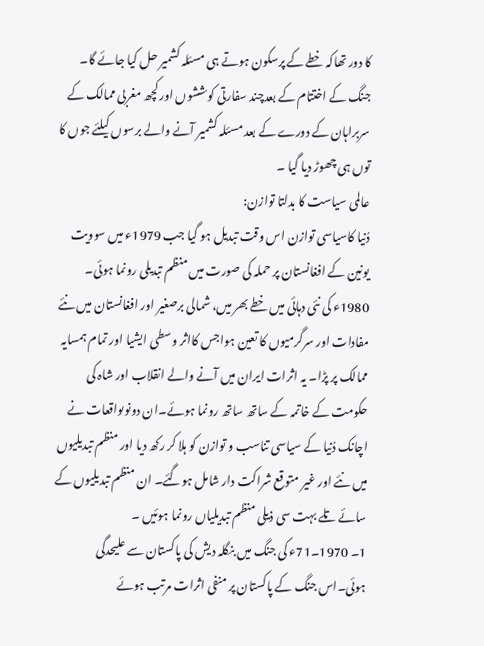کا دور تھاکہ خطے کے پرسکون ہوتے ہی مسئلہ کشمیر حل کیا جائے گا۔ جنگ کے اختتام کے بعدچند سفارتی کوششوں اور کچھ مغربی ممالک کے سربراہان کے دورے کے بعد مسئلہ کشمیر آنے والے برسوں کیلئے جوں کا توں ہی چھوڑ دیا گیا ۔
عالمی سیاست کا بدلتا توازن:
دُنیا کاسیاسی توازن اس وقت تبدیل ہو گیا جب 1979ء میں سوویت یونین کے افغانستان پر حملہ کی صورت میں منظم تبدیلی رونما ہوئی۔ 1980ء کی نئی دہائی میں خطے بھر میں، شمالی برصغیر اور افغانستان میں نئے مفادات اور سرگرمیوں کا تعین ہواجس کااثر وسطی ایشیا اور تمام ہمسایہ ممالک پر پڑا۔ یہ اثرات ایران میں آنے والے انقلاب اور شاہ کی حکومت کے خاتمہ کے ساتھ ساتھ رونما ہوئے۔ان دونوںواقعات نے اچانک دُنیا کے سیاسی تناسب و توازن کو ہلا کر رکھ دیا اور منظم تبدیلیوں میں نئے اور غیر متوقع شراکت دار شامل ہوگئے۔ ان منظم تبدیلیوں کے سائے تلے بہت سی ذیلی منظم تبدیلیاں رونما ہوئیں ۔
1۔ 1970۔71ء کی جنگ میں بنگلہ دیش کی پاکستان سے علیحدگی ہوئی۔اس جنگ کے پاکستان پر منفی اثرات مرتب ہوئے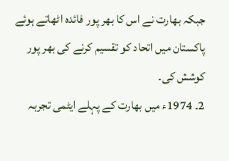جبکہ بھارت نے اس کا بھر پور فائدہ اٹھاتے ہوئے پاکستان میں اتحاد کو تقسیم کرنے کی بھر پور کوشش کی۔
2۔ 1974ء میں بھارت کے پہلے ایٹمی تجربہ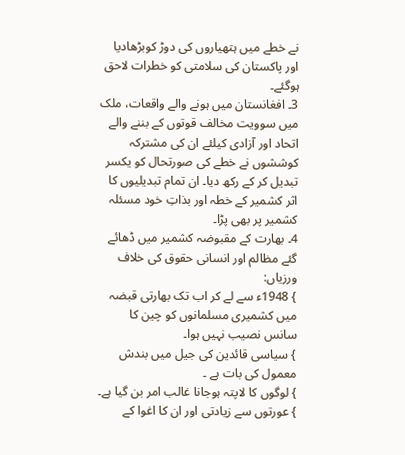نے خطے میں ہتھیاروں کی دوڑ کوبڑھادیا اور پاکستان کی سلامتی کو خطرات لاحق ہوگئے۔
3۔ افغانستان میں ہونے والے واقعات، ملک میں سوویت مخالف قوتوں کے بننے والے اتحاد اور آزادی کیلئے ان کی مشترکہ کوششوں نے خطے کی صورتحال کو یکسر تبدیل کر کے رکھ دیا۔ ان تمام تبدیلیوں کا اثر کشمیر کے خطہ اور بذاتِ خود مسئلہ کشمیر پر بھی پڑا۔
4۔ بھارت کے مقبوضہ کشمیر میں ڈھائے گئے مظالم اور انسانی حقوق کی خلاف ورزیاں:
} 1948ء سے لے کر اب تک بھارتی قبضہ میں کشمیری مسلمانوں کو چین کا سانس نصیب نہیں ہوا۔
} سیاسی قائدین کی جیل میں بندش معمول کی بات ہے ۔
} لوگوں کا لاپتہ ہوجانا غالب امر بن گیا ہے۔
} عورتوں سے زیادتی اور ان کا اغوا کے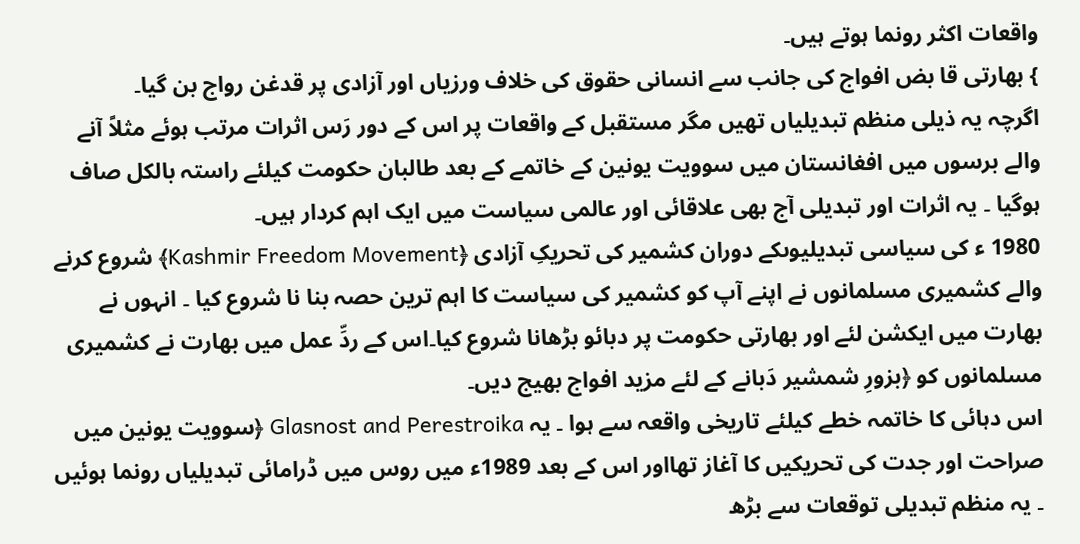واقعات اکثر رونما ہوتے ہیں۔
} بھارتی قا بض افواج کی جانب سے انسانی حقوق کی خلاف ورزیاں اور آزادی پر قدغن رواج بن گیا۔
اگرچہ یہ ذیلی منظم تبدیلیاں تھیں مگر مستقبل کے واقعات پر اس کے دور رَس اثرات مرتب ہوئے مثلاً آنے والے برسوں میں افغانستان میں سوویت یونین کے خاتمے کے بعد طالبان حکومت کیلئے راستہ بالکل صاف ہوگیا ۔ یہ اثرات اور تبدیلی آج بھی علاقائی اور عالمی سیاست میں ایک اہم کردار ہیں۔
1980 ء کی سیاسی تبدیلیوںکے دوران کشمیر کی تحریکِ آزادی ﴿Kashmir Freedom Movement﴾ شروع کرنے والے کشمیری مسلمانوں نے اپنے آپ کو کشمیر کی سیاست کا اہم ترین حصہ بنا نا شروع کیا ۔ انہوں نے بھارت میں ایکشن لئے اور بھارتی حکومت پر دبائو بڑھانا شروع کیا۔اس کے ردِّ عمل میں بھارت نے کشمیری مسلمانوں کو ﴿بزورِ شمشیر دَبانے کے لئے مزید افواج بھیج دیں۔
اس دہائی کا خاتمہ خطے کیلئے تاریخی واقعہ سے ہوا ۔ یہ Glasnost and Perestroika ﴿سوویت یونین میں صراحت اور جدت کی تحریکیں کا آغاز تھااور اس کے بعد 1989ء میں روس میں ڈرامائی تبدیلیاں رونما ہوئیں ۔ یہ منظم تبدیلی توقعات سے بڑھ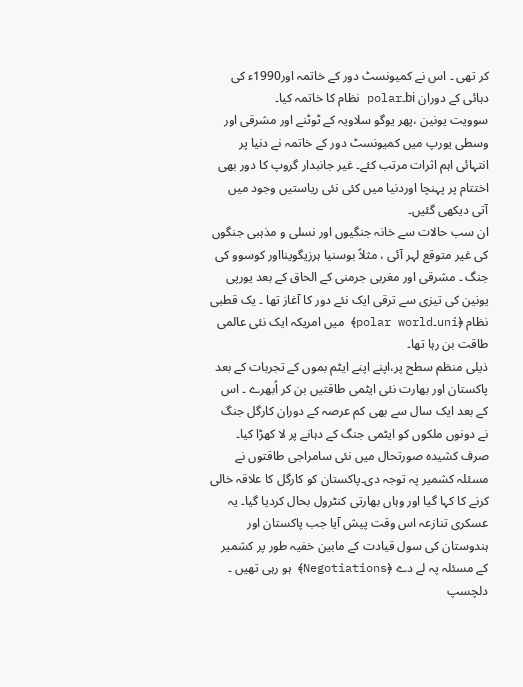کر تھی ۔ اس نے کمیونسٹ دور کے خاتمہ اور1990ء کی دہائی کے دوران bi۔polar نظام کا خاتمہ کیا۔
سوویت یونین ،پھر یوگو سلاویہ کے ٹوٹنے اور مشرقی اور وسطی یورپ میں کمیونسٹ دور کے خاتمہ نے دنیا پر انتہائی اہم اثرات مرتب کئے۔ غیر جانبدار گروپ کا دور بھی اختتام پر پہنچا اوردنیا میں کئی نئی ریاستیں وجود میں آتی دیکھی گئیں۔
ان سب حالات سے خانہ جنگیوں اور نسلی و مذہبی جنگوں کی غیر متوقع لہر آئی ، مثلاً بوسنیا ہرزیگوینااور کوسوو کی جنگ ۔ مشرقی اور مغربی جرمنی کے الحاق کے بعد یورپی یونین کی تیزی سے ترقی ایک نئے دور کا آغاز تھا ۔ یک قطبی نظام ﴿uni۔polar world﴾ میں امریکہ ایک نئی عالمی طاقت بن رہا تھا۔
ذیلی منظم سطح پر،اپنے اپنے ایٹم بموں کے تجربات کے بعد پاکستان اور بھارت نئی ایٹمی طاقتیں بن کر اُبھرے ۔ اس کے بعد ایک سال سے بھی کم عرصہ کے دوران کارگل جنگ نے دونوں ملکوں کو ایٹمی جنگ کے دہانے پر لا کھڑا کیا۔
صرف کشیدہ صورتحال میں نئی سامراجی طاقتوں نے مسئلہ کشمیر پہ توجہ دی۔پاکستان کو کارگل کا علاقہ خالی کرنے کا کہا گیا اور وہاں بھارتی کنٹرول بحال کردیا گیا۔ یہ عسکری تنازعہ اس وقت پیش آیا جب پاکستان اور ہندوستان کی سول قیادت کے مابین خفیہ طور پر کشمیر کے مسئلہ پہ لے دے ﴿Negotiations﴾ ہو رہی تھیں ۔
دلچسپ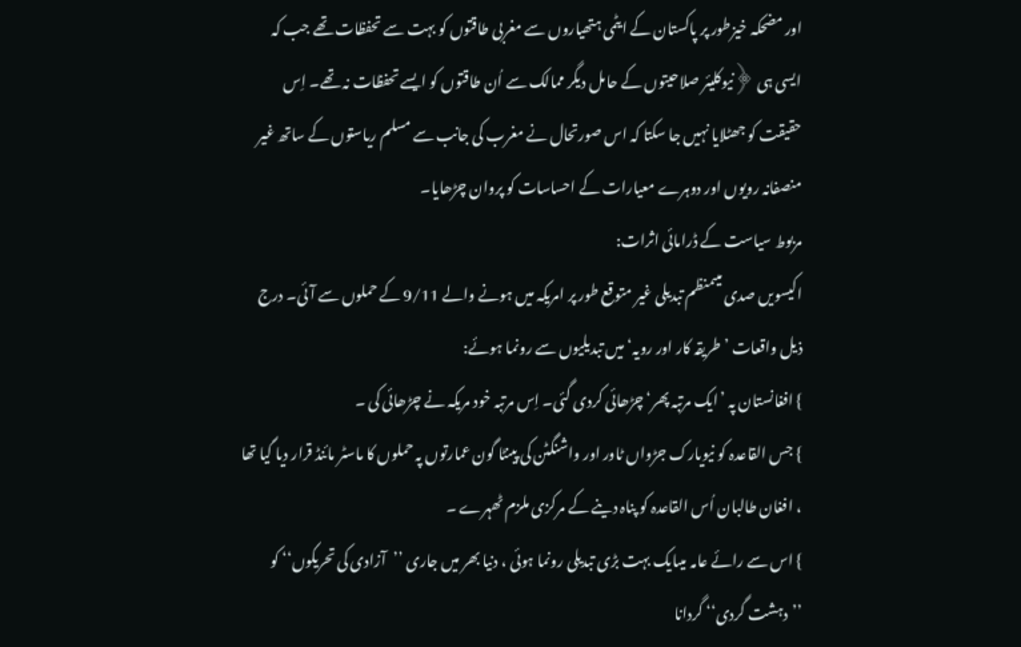اور مضحکہ خیزطور پر پاکستان کے ایٹمی ہتھیاروں سے مغربی طاقتوں کو بہت سے تحفظات تھے جب کہ ایسی ہی ﴿نیوکلیئر صلاحیتوں کے حامل دیگر ممالک سے اُن طاقتوں کو ایسے تحفظات نہ تھے۔ اِس حقیقت کو جھٹلایا نہیں جا سکتا کہ اس صورتحال نے مغرب کی جانب سے مسلم ریاستوں کے ساتھ غیر منصفانہ رویوں اور دوہرے معیارات کے احساسات کو پروان چڑھایا۔
مربوط سیاست کے ڈرامائی اثرات:
اکیسویں صدی میںمنظم تبدیلی غیر متوقع طور پر امریکہ میں ہونے والے 9/11 کے حملوں سے آئی۔ درج ذیل واقعات ’طریقہ کار اور رویہ‘ میں تبدیلیوں سے رونما ہوئے:
} افغانستان پہ ’ایک مرتبہ پھر‘ چڑھائی کردی گئی۔ اِس مرتبہ خود مریکہ نے چڑھائی کی ۔
} جس القاعدہ کو نیویارک جڑواں ٹاور اور واشنگٹن کی پینٹا گون عمارتوں پہ حملوں کا ماسٹر مائنڈ قرار دیا گیا تھا ، افغان طالبان اُس القاعدہ کو پناہ دینے کے مرکزی ملزم ٹھہرے ۔
} اس سے رائے عامہ میںایک بہت بڑی تبدیلی رونما ہوئی ، دنیا بھر میں جاری ’’آزادی کی تحریکوں‘‘ کو ’’دہشت گردی‘‘ گردانا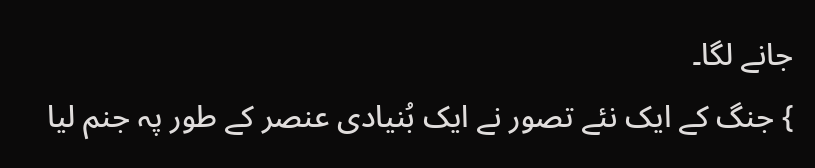جانے لگا۔
} جنگ کے ایک نئے تصور نے ایک بُنیادی عنصر کے طور پہ جنم لیا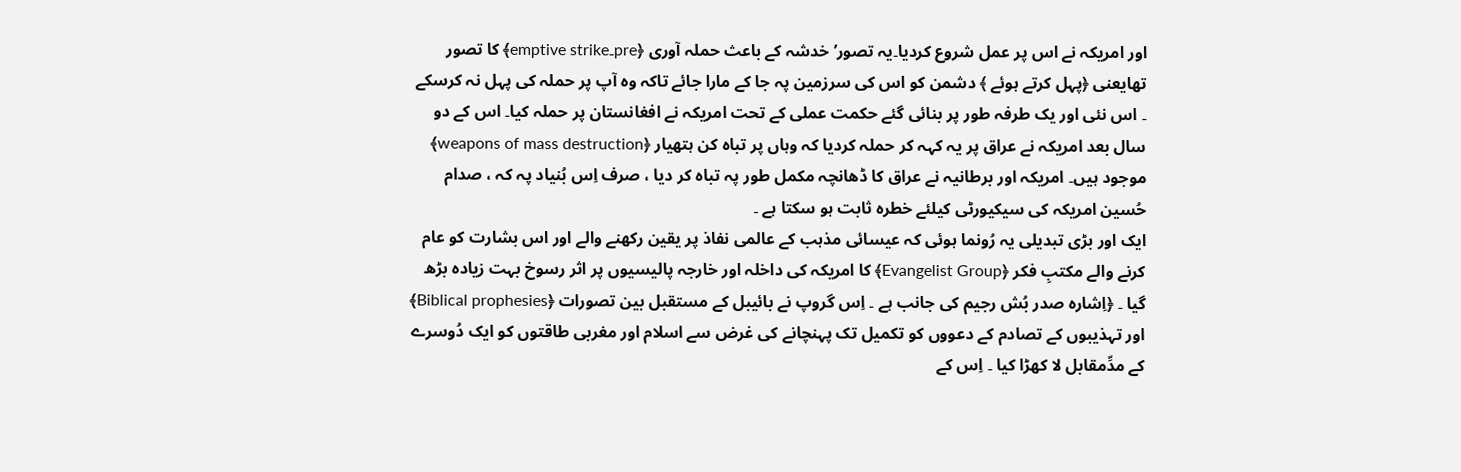اور امریکہ نے اس پر عمل شروع کردیا۔یہ تصور’ خدشہ کے باعث حملہ آوری ﴿pre۔emptive strike﴾ کا تصور تھایعنی ﴿پہل کرتے ہوئے ﴾ دشمن کو اس کی سرزمین پہ جا کے مارا جائے تاکہ وہ آپ پر حملہ کی پہل نہ کرسکے ۔ اس نئی اور یک طرفہ طور پر بنائی گئے حکمت عملی کے تحت امریکہ نے افغانستان پر حملہ کیا۔ اس کے دو سال بعد امریکہ نے عراق پر یہ کہہ کر حملہ کردیا کہ وہاں پر تباہ کن ہتھیار ﴿weapons of mass destruction﴾ موجود ہیں۔ امریکہ اور برطانیہ نے عراق کا ڈھانچہ مکمل طور پہ تباہ کر دیا ، صرف اِس بُنیاد پہ کہ ، صدام حُسین امریکہ کی سیکیورٹی کیلئے خطرہ ثابت ہو سکتا ہے ۔
ایک اور بڑی تبدیلی یہ رُونما ہوئی کہ عیسائی مذہب کے عالمی نفاذ پر یقین رکھنے والے اور اس بشارت کو عام کرنے والے مکتبِ فکر ﴿Evangelist Group﴾ کا امریکہ کی داخلہ اور خارجہ پالیسیوں پر اثر رسوخ بہت زیادہ بڑھ گیا ۔ ﴿اِشارہ صدر بُش رجیم کی جانب ہے ۔ اِس گروپ نے بائیبل کے مستقبل بین تصورات ﴿Biblical prophesies﴾ اور تہذیبوں کے تصادم کے دعووں کو تکمیل تک پہنچانے کی غرض سے اسلام اور مغربی طاقتوں کو ایک دُوسرے کے مدِّمقابل لا کھڑا کیا ۔ اِس کے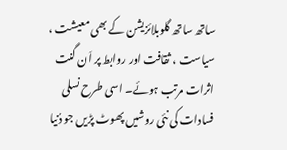ساتھ ساتھ گلوبلائزیشن کے بھی معیشت ، سیاست ، ثقافت اور روابط پر اَن گنت اثرات مرتب ہوئے۔ اسی طرح نسلی فسادات کی نئی روشیں پھوٹ پڑیں جو دُنیا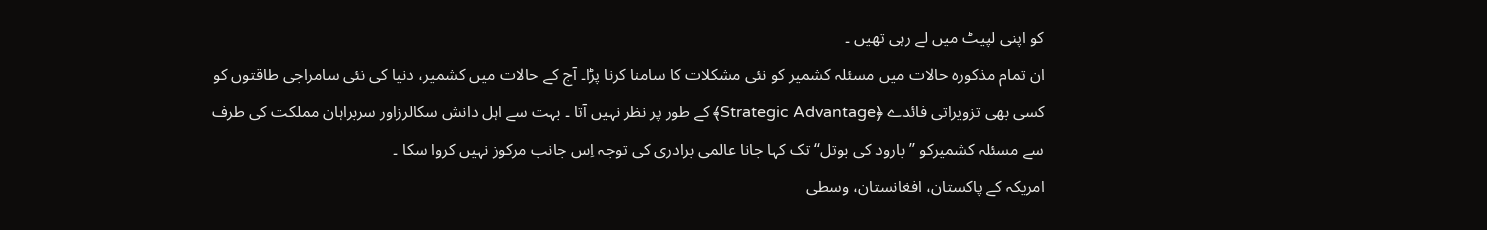کو اپنی لپیٹ میں لے رہی تھیں ۔
ان تمام مذکورہ حالات میں مسئلہ کشمیر کو نئی مشکلات کا سامنا کرنا پڑا۔ آج کے حالات میں کشمیر، دنیا کی نئی سامراجی طاقتوں کو کسی بھی تزویراتی فائدے ﴿Strategic Advantage﴾ کے طور پر نظر نہیں آتا ۔ بہت سے اہل دانش سکالرزاور سربراہان مملکت کی طرف سے مسئلہ کشمیرکو ’’بارود کی بوتل‘‘ تک کہا جانا عالمی برادری کی توجہ اِس جانب مرکوز نہیں کروا سکا ۔
امریکہ کے پاکستان، افغانستان، وسطی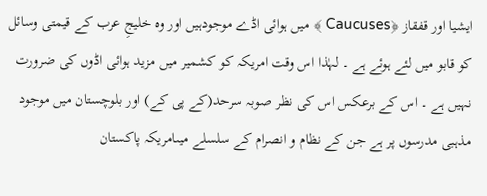ایشیا اور قفقاز ﴿Caucuses ﴾ میں ہوائی اڈے موجودہیں اور وہ خلیجِ عرب کے قیمتی وسائل کو قابو میں لئے ہوئے ہے ۔ لہٰذا اس وقت امریکہ کو کشمیر میں مزید ہوائی اڈوں کی ضرورت نہیں ہے ۔ اس کے برعکس اس کی نظر صوبہ سرحد(کے پی کے) اور بلوچستان میں موجود مذہبی مدرسوں پر ہے جن کے نظام و انصرام کے سلسلے میںامریکہ پاکستان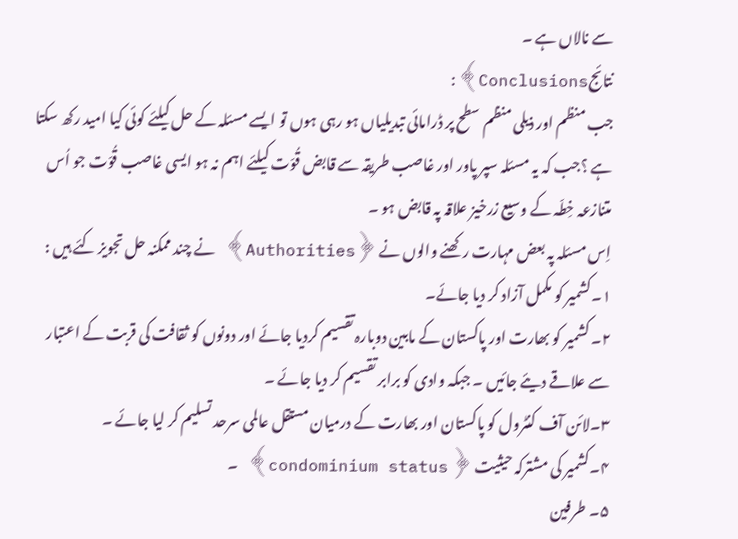سے نالاں ہے ۔
نتائجConclusions﴾:
جب منظم اور ذیلی منظم سطح پر ڈرامائی تبدیلیاں ہو رہی ہوں تو ایسے مسئلہ کے حل کیلئے کوئی کیا امید رکھ سکتا ہے ؟جب کہ یہ مسئلہ سپر پاور اور غاصب طریقہ سے قابض قُوّت کیلئے اہم نہ ہو ایسی غاصب قُوّت جو اُس متنازعہ خِطّہ کے وسیع زرخیز علاقہ پہ قابض ہو ۔
اِس مسئلہ پہ بعض مہارت رکھنے والوں نے ﴿Authorities﴾ نے چند ممکنہ حل تجویز کئے ہیں :
۱۔کشمیر کو مکمل آزاد کر دیا جائے۔
۲۔ کشمیر کو بھارت اور پاکستان کے مابین دوبارہ تقسیم کردیا جائے اور دونوں کو ثقافت کی قربت کے اعتبار سے علاقے دیئے جائیں ۔ جبکہ وادی کو برابر تقسیم کر دیا جائے ۔
۳۔لائن آف کنٹرول کو پاکستان اور بھارت کے درمیان مستقل عالمی سرحد تسلیم کر لیا جائے ۔
۴۔کشمیر کی مشترکہ حیثیت ﴿ condominium status﴾ ۔
۵۔ طرفین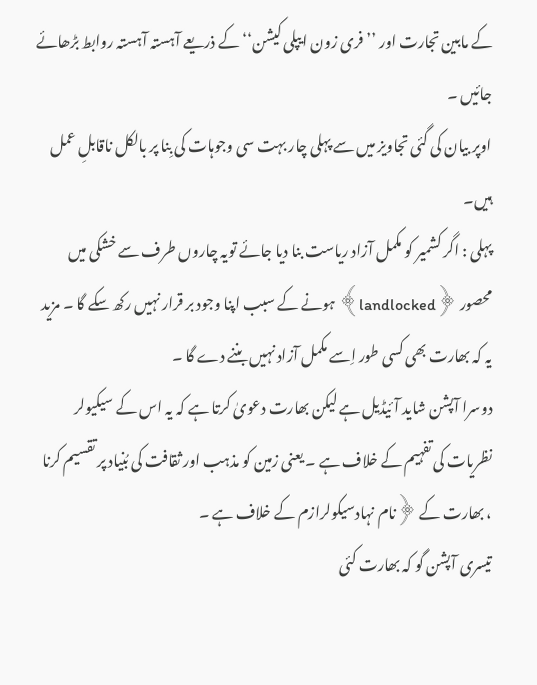کے مابین تجارت اور ’’فری زون ایپلی کیشن‘‘ کے ذریعے آہستہ آہستہ روابط بڑھائے جائیں ۔
اوپر بیان کی گئی تجاویز میں سے پہلی چار بہت سی وجوہات کی بِنا پر بالکل ناقابلِ عمل ہیں۔
پہلی : اگر کشمیر کو مکمل آزاد ریاست بنا دیا جائے تویہ چاروں طرف سے خشکی میں محصور ﴿landlocked﴾ ہونے کے سبب اپنا وجود بر قرار نہیں رکھ سکے گا ۔ مزید یہ کہ بھارت بھی کسی طور اِسے مکمل آزاد نہیں بننے دے گا ۔
دوسرا آپشن شاید آئیڈیل ہے لیکن بھارت دعویٰ کرتا ہے کہ یہ اس کے سیکیولر نظریات کی تفہیم کے خلاف ہے ۔ یعنی زمین کو مذہب اور ثقافت کی بُنیاد پر تقسیم کرنا ، بھارت کے ﴿نام نہادسیکولرازم کے خلاف ہے ۔
تیسری آپشن گو کہ بھارت کئی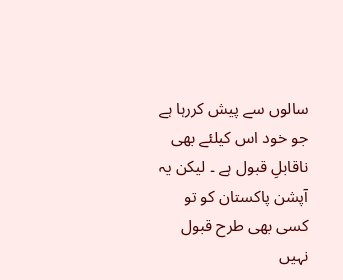سالوں سے پیش کررہا ہے جو خود اس کیلئے بھی ناقابلِ قبول ہے ۔ لیکن یہ آپشن پاکستان کو تو کسی بھی طرح قبول نہیں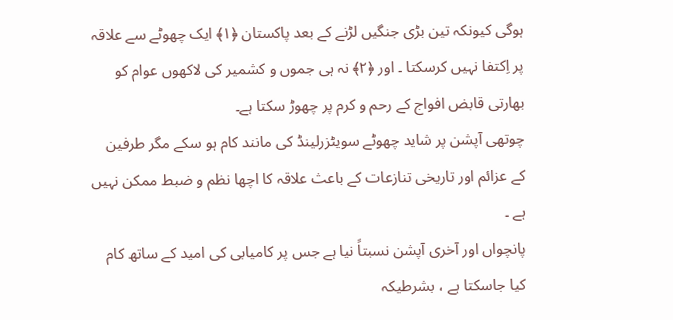ہوگی کیونکہ تین بڑی جنگیں لڑنے کے بعد پاکستان ﴿۱﴾ ایک چھوٹے سے علاقہ پر اِکتفا نہیں کرسکتا ۔ اور ﴿۲﴾ نہ ہی جموں و کشمیر کی لاکھوں عوام کو بھارتی قابض افواج کے رحم و کرم پر چھوڑ سکتا ہے۔
چوتھی آپشن پر شاید چھوٹے سویٹزرلینڈ کی مانند کام ہو سکے مگر طرفین کے عزائم اور تاریخی تنازعات کے باعث علاقہ کا اچھا نظم و ضبط ممکن نہیں ہے ۔
پانچواں اور آخری آپشن نسبتاً نیا ہے جس پر کامیابی کی امید کے ساتھ کام کیا جاسکتا ہے ، بشرطیکہ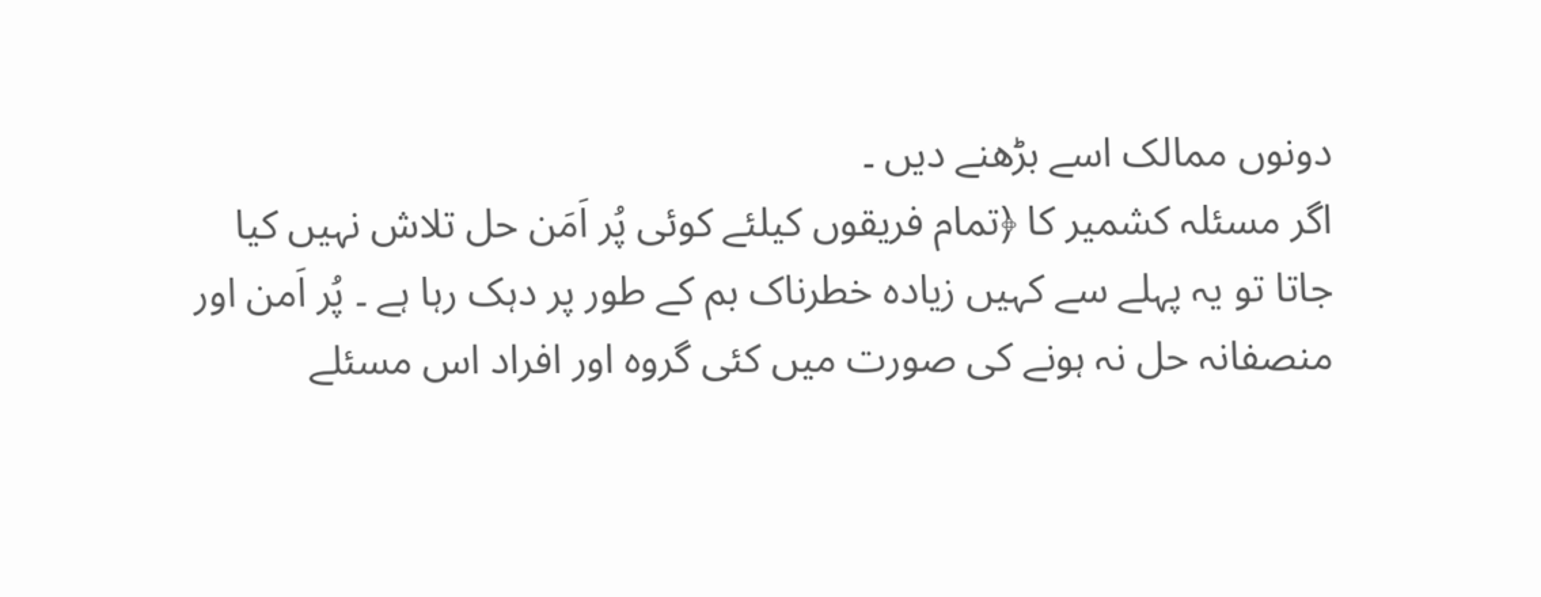دونوں ممالک اسے بڑھنے دیں ۔
اگر مسئلہ کشمیر کا ﴿تمام فریقوں کیلئے کوئی پُر اَمَن حل تلاش نہیں کیا جاتا تو یہ پہلے سے کہیں زیادہ خطرناک بم کے طور پر دہک رہا ہے ۔ پُر اَمن اور منصفانہ حل نہ ہونے کی صورت میں کئی گروہ اور افراد اس مسئلے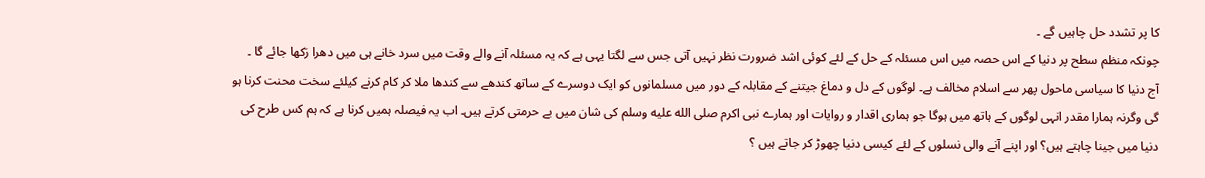کا پر تشدد حل چاہیں گے ۔
چونکہ منظم سطح پر دنیا کے اس حصہ میں اس مسئلہ کے حل کے لئے کوئی اشد ضرورت نظر نہیں آتی جس سے لگتا یہی ہے کہ یہ مسئلہ آنے والے وقت میں سرد خانے ہی میں دھرا رَکھا جائے گا ۔
آج دنیا کا سیاسی ماحول پھر سے اسلام مخالف ہے۔ لوگوں کے دل و دماغ جیتنے کے مقابلہ کے دور میں مسلمانوں کو ایک دوسرے کے ساتھ کندھے سے کندھا ملا کر کام کرنے کیلئے سخت محنت کرنا ہو گی وگرنہ ہمارا مقدر انہی لوگوں کے ہاتھ میں ہوگا جو ہماری اقدار و روایات اور ہمارے نبی اکرم صلى الله عليه وسلم کی شان میں بے حرمتی کرتے ہیں۔ اب یہ فیصلہ ہمیں کرنا ہے کہ ہم کس طرح کی دنیا میں جینا چاہتے ہیں؟ اور اپنے آنے والی نسلوں کے لئے کیسی دنیا چھوڑ کر جاتے ہیں ؟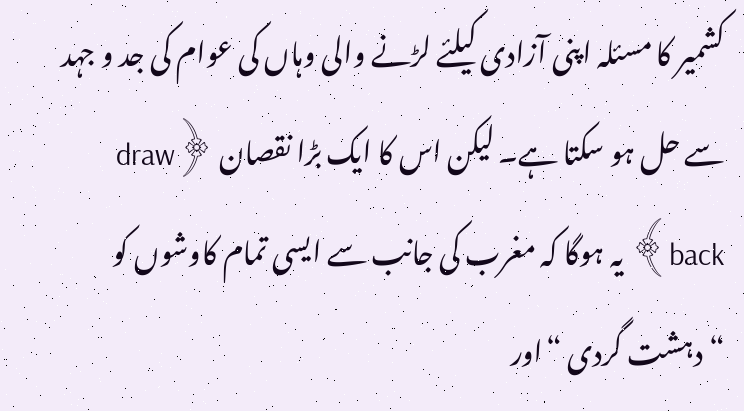کشمیر کا مسئلہ اپنی آزادی کیلئے لڑنے والی وہاں کی عوام کی جد و جہد سے حل ہو سکتا ہے۔ لیکن اس کا ایک بڑا نقصان ﴿draw back﴾ یہ ہوگا کہ مغرب کی جانب سے ایسی تمام کاوشوں کو “دہشت گردی “اور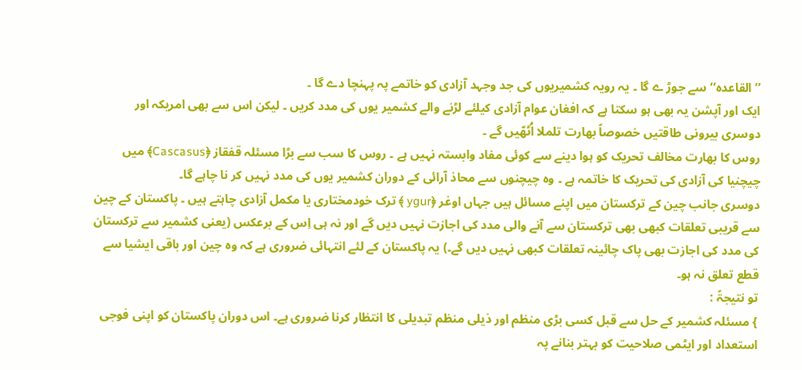’’ القاعدہ‘‘ سے جوڑ ے گا ۔ یہ رویہ کشمیریوں کی جد وجہد آزادی کو خاتمے پہ پہنچا دے گا ۔
ایک اور آپشن یہ بھی ہو سکتا ہے کہ افغان عوام آزادی کیلئے لڑنے والے کشمیر یوں کی مدد کریں ۔ لیکن اس سے بھی امریکہ اور دوسری بیرونی طاقتیں خصوصاً بھارت تلملا اُٹھّیں گے ۔
روس کا بھارت مخالف تحریک کو ہوا دینے سے کوئی مفاد وابستہ نہیں ہے ۔ روس کا سب سے بڑا مسئلہ قفقاز ﴿Cascasus﴾ میں چیچنیا کی آزادی کی تحریک کا خاتمہ ہے ۔ وہ چیچنوں سے محاذ آرائی کے دوران کشمیر یوں کی مدد نہیں کر نا چاہے گا۔
دوسری جانب چین کے ترکستان میں اپنے مسائل ہیں جہاں اوغر ﴿ygur ﴾ ترک خودمختاری یا مکمل آزادی چاہتے ہیں ۔ پاکستان کے چین سے قریبی تعلقات کبھی بھی ترکستان سے آنے والی مدد کی اجازت نہیں دیں گے اور نہ ہی اِس کے برعکس (یعنی کشمیر سے ترکستان کی مدد کی اجازت بھی پاک چائینہ تعلقات کبھی نہیں دیں گے۔) یہ پاکستان کے لئے انتہائی ضروری ہے کہ وہ چین اور باقی ایشیا سے قطع تعلق نہ ہو۔
تو نتیجۃً :
} مسئلہ کشمیر کے حل سے قبل کسی بڑی منظم اور ذیلی منظم تبدیلی کا انتظار کرنا ضروری ہے۔ اس دوران پاکستان کو اپنی فوجی استعداد اور ایٹمی صلاحیت کو بہتر بنانے پہ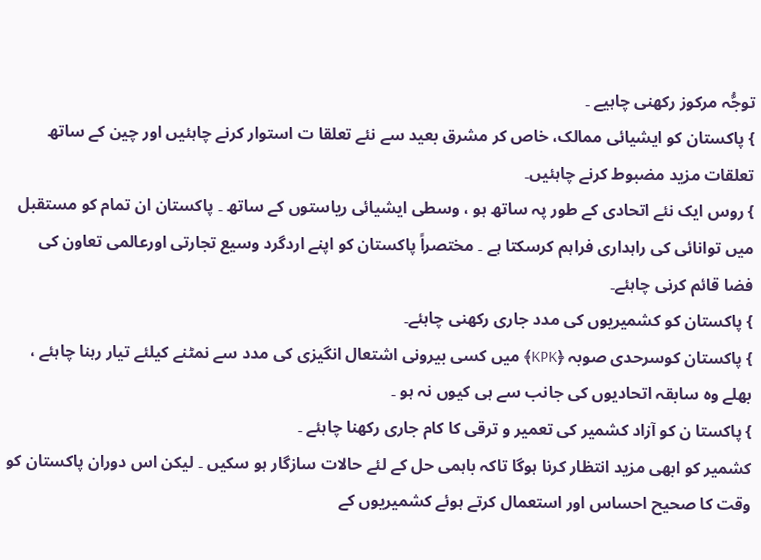توجُّہ مرکوز رکھنی چاہیے ۔
} پاکستان کو ایشیائی ممالک، خاص کر مشرق بعید سے نئے تعلقا ت استوار کرنے چاہئیں اور چین کے ساتھ تعلقات مزید مضبوط کرنے چاہئیں۔
} روس ایک نئے اتحادی کے طور پہ ساتھ ہو ، وسطی ایشیائی ریاستوں کے ساتھ ۔ پاکستان ان تمام کو مستقبل میں توانائی کی راہداری فراہم کرسکتا ہے ۔ مختصراً پاکستان کو اپنے اردگرد وسیع تجارتی اورعالمی تعاون کی فضا قائم کرنی چاہئے۔
} پاکستان کو کشمیریوں کی مدد جاری رکھنی چاہئے۔
} پاکستان کوسرحدی صوبہ ﴿KPK﴾ میں کسی بیرونی اشتعال انگیزی کی مدد سے نمٹنے کیلئے تیار رہنا چاہئے ، بھلے وہ سابقہ اتحادیوں کی جانب سے ہی کیوں نہ ہو ۔
} پاکستا ن کو آزاد کشمیر کی تعمیر و ترقی کا کام جاری رکھنا چاہئے ۔
کشمیر کو ابھی مزید انتظار کرنا ہوگا تاکہ باہمی حل کے لئے حالات سازگار ہو سکیں ۔ لیکن اس دوران پاکستان کو وقت کا صحیح احساس اور استعمال کرتے ہوئے کشمیریوں کے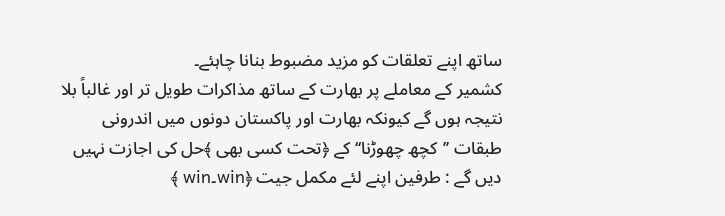ساتھ اپنے تعلقات کو مزید مضبوط بنانا چاہئے۔
کشمیر کے معاملے پر بھارت کے ساتھ مذاکرات طویل تر اور غالباً بلا نتیجہ ہوں گے کیونکہ بھارت اور پاکستان دونوں میں اندرونی طبقات ’’کچھ چھوڑنا‘‘ کے ﴿تحت کسی بھی ﴾حل کی اجازت نہیں دیں گے : طرفین اپنے لئے مکمل جیت ﴿win۔win ﴾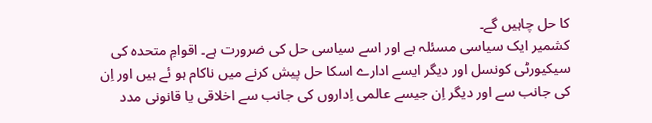کا حل چاہیں گے۔
کشمیر ایک سیاسی مسئلہ ہے اور اسے سیاسی حل کی ضرورت ہے۔ اقوامِ متحدہ کی سیکیورٹی کونسل اور دیگر ایسے ادارے اسکا حل پیش کرنے میں ناکام ہو ئے ہیں اور اِن کی جانب سے اور دیگر اِن جیسے عالمی اِداروں کی جانب سے اخلاقی یا قانونی مدد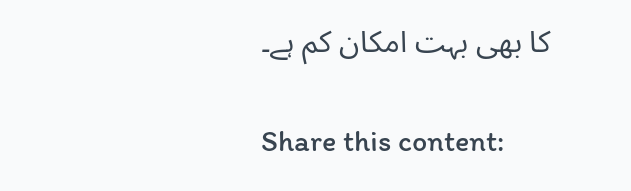کا بھی بہت امکان کم ہے۔

Share this content: